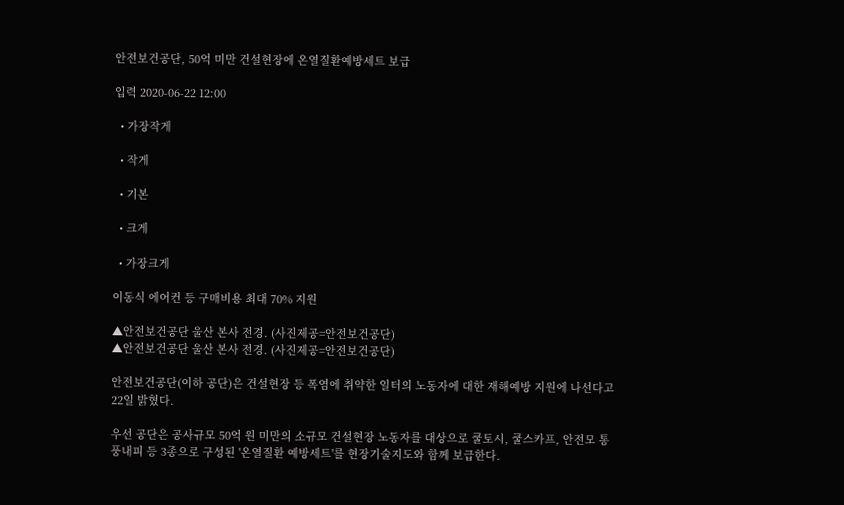안전보건공단, 50억 미만 건설현장에 온열질환예방세트 보급

입력 2020-06-22 12:00

  • 가장작게

  • 작게

  • 기본

  • 크게

  • 가장크게

이동식 에어컨 등 구매비용 최대 70% 지원

▲안전보건공단 울산 본사 전경. (사진제공=안전보건공단)
▲안전보건공단 울산 본사 전경. (사진제공=안전보건공단)

안전보건공단(이하 공단)은 건설현장 등 폭염에 취약한 일터의 노동자에 대한 재해예방 지원에 나선다고 22일 밝혔다.

우선 공단은 공사규모 50억 원 미만의 소규모 건설현장 노동자를 대상으로 쿨토시, 쿨스카프, 안전모 통풍내피 등 3종으로 구성된 '온열질환 예방세트'를 현장기술지도와 함께 보급한다.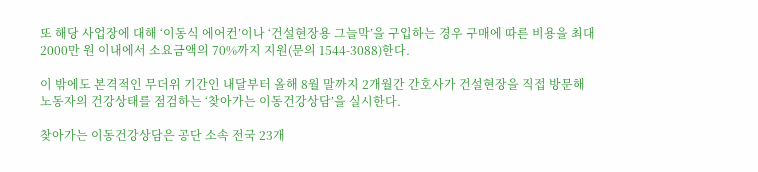또 해당 사업장에 대해 ‘이동식 에어컨’이나 ‘건설현장용 그늘막’을 구입하는 경우 구매에 따른 비용을 최대 2000만 원 이내에서 소요금액의 70%까지 지원(문의 1544-3088)한다.

이 밖에도 본격적인 무더위 기간인 내달부터 올해 8월 말까지 2개월간 간호사가 건설현장을 직접 방문해 노동자의 건강상태를 점검하는 ‘찾아가는 이동건강상담’을 실시한다.

찾아가는 이동건강상담은 공단 소속 전국 23개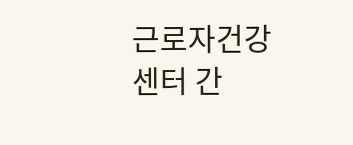근로자건강센터 간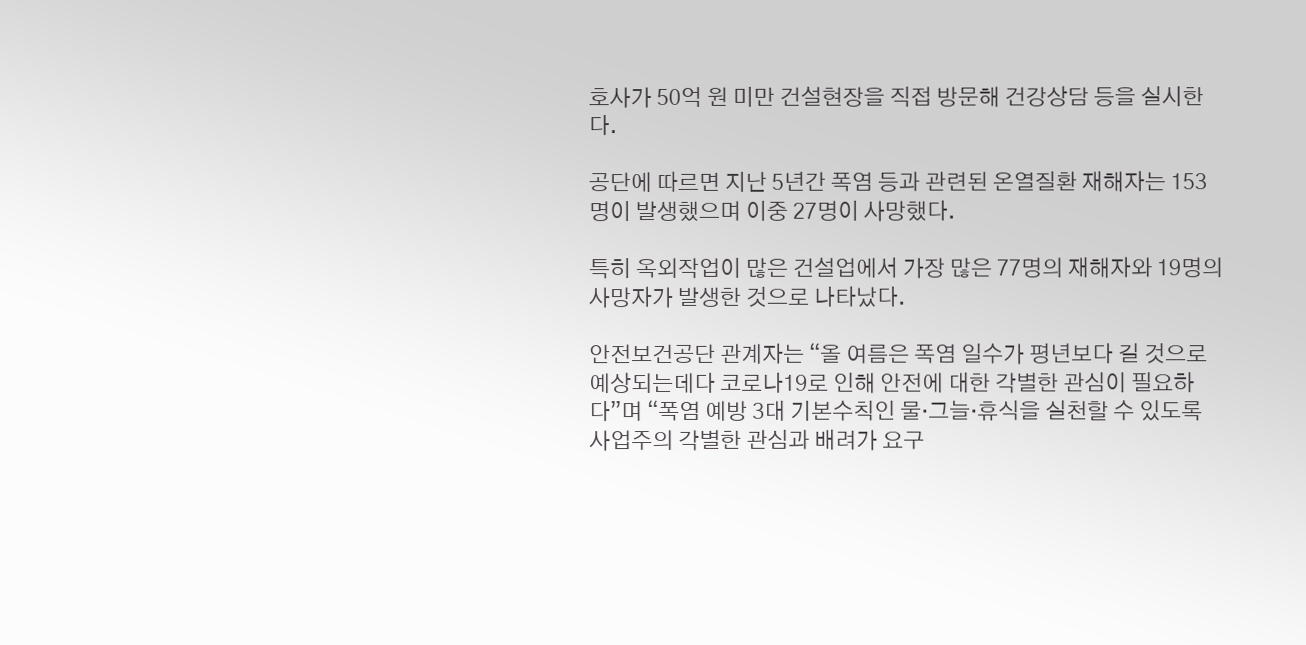호사가 50억 원 미만 건설현장을 직접 방문해 건강상담 등을 실시한다.

공단에 따르면 지난 5년간 폭염 등과 관련된 온열질환 재해자는 153명이 발생했으며 이중 27명이 사망했다.

특히 옥외작업이 많은 건설업에서 가장 많은 77명의 재해자와 19명의 사망자가 발생한 것으로 나타났다.

안전보건공단 관계자는 “올 여름은 폭염 일수가 평년보다 길 것으로 예상되는데다 코로나19로 인해 안전에 대한 각별한 관심이 필요하다”며 “폭염 예방 3대 기본수칙인 물‧그늘‧휴식을 실천할 수 있도록 사업주의 각별한 관심과 배려가 요구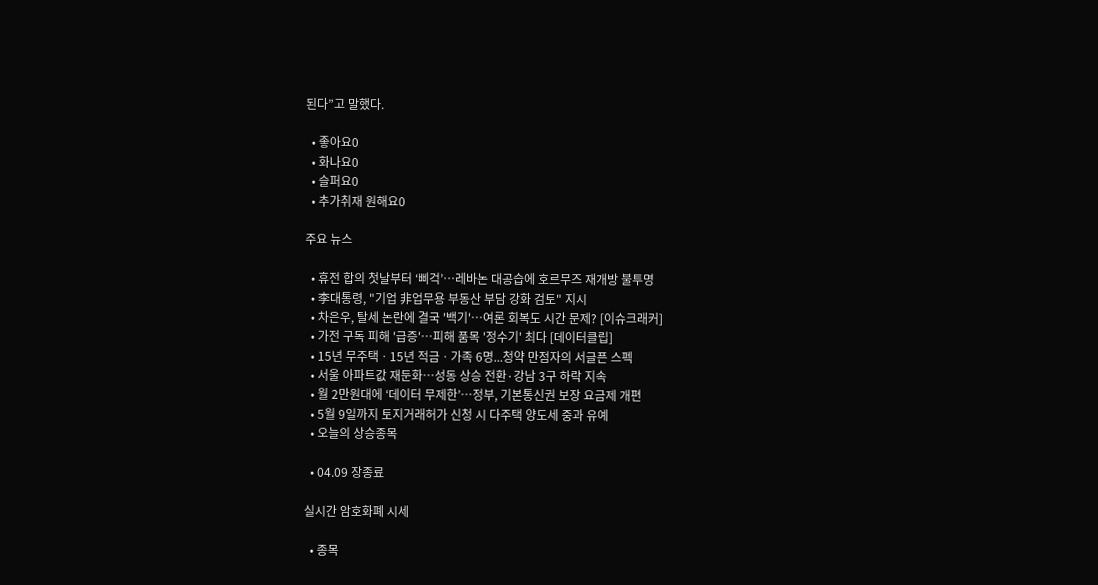된다”고 말했다.

  • 좋아요0
  • 화나요0
  • 슬퍼요0
  • 추가취재 원해요0

주요 뉴스

  • 휴전 합의 첫날부터 ‘삐걱’…레바논 대공습에 호르무즈 재개방 불투명
  • 李대통령, "기업 非업무용 부동산 부담 강화 검토" 지시
  • 차은우, 탈세 논란에 결국 '백기'⋯여론 회복도 시간 문제? [이슈크래커]
  • 가전 구독 피해 '급증'…피해 품목 '정수기' 최다 [데이터클립]
  • 15년 무주택ㆍ15년 적금ㆍ가족 6명...청약 만점자의 서글픈 스펙
  • 서울 아파트값 재둔화⋯성동 상승 전환·강남 3구 하락 지속
  • 월 2만원대에 ‘데이터 무제한’…정부, 기본통신권 보장 요금제 개편
  • 5월 9일까지 토지거래허가 신청 시 다주택 양도세 중과 유예
  • 오늘의 상승종목

  • 04.09 장종료

실시간 암호화폐 시세

  • 종목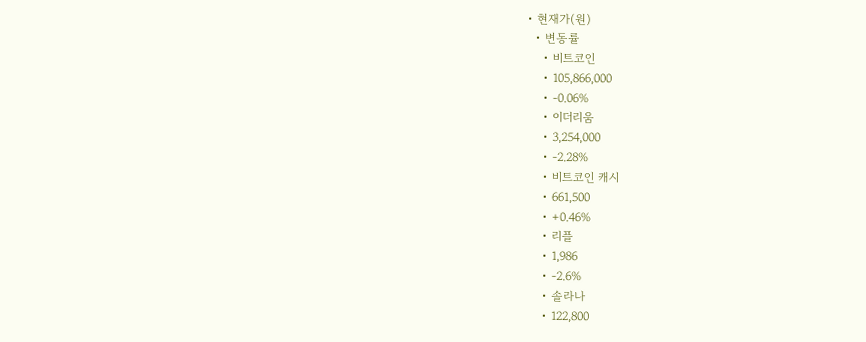• 현재가(원)
  • 변동률
    • 비트코인
    • 105,866,000
    • -0.06%
    • 이더리움
    • 3,254,000
    • -2.28%
    • 비트코인 캐시
    • 661,500
    • +0.46%
    • 리플
    • 1,986
    • -2.6%
    • 솔라나
    • 122,800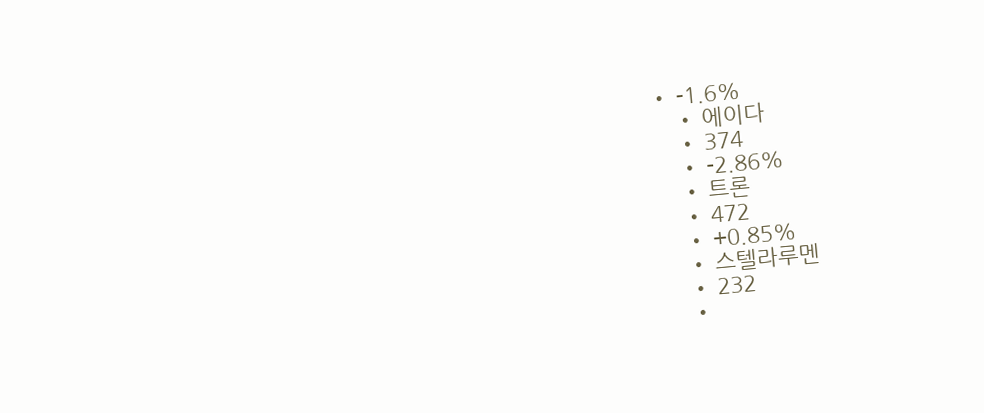• -1.6%
    • 에이다
    • 374
    • -2.86%
    • 트론
    • 472
    • +0.85%
    • 스텔라루멘
    • 232
    •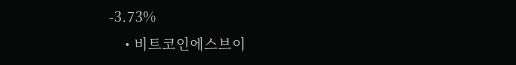-3.73%
    • 비트코인에스브이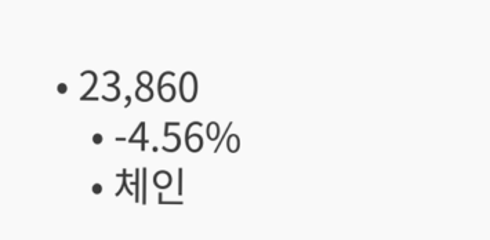• 23,860
    • -4.56%
    • 체인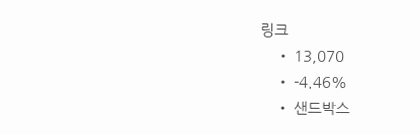링크
    • 13,070
    • -4.46%
    • 샌드박스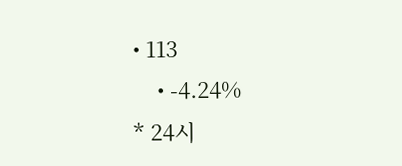• 113
    • -4.24%
* 24시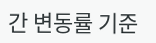간 변동률 기준